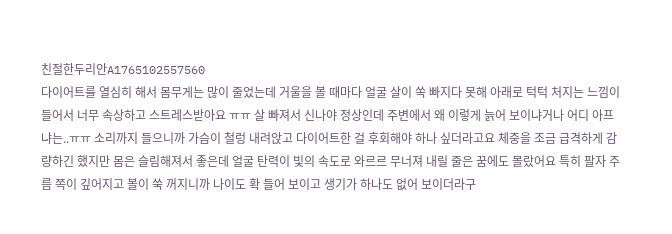친절한두리안A1765102557560
다이어트를 열심히 해서 몸무게는 많이 줄었는데 거울을 볼 때마다 얼굴 살이 쏙 빠지다 못해 아래로 턱턱 처지는 느낌이 들어서 너무 속상하고 스트레스받아요 ㅠㅠ 살 빠져서 신나야 정상인데 주변에서 왜 이렇게 늙어 보이냐거나 어디 아프냐는..ㅠㅠ 소리까지 들으니까 가슴이 철렁 내려앉고 다이어트한 걸 후회해야 하나 싶더라고요 체중을 조금 급격하게 감량하긴 했지만 몸은 슬림해져서 좋은데 얼굴 탄력이 빛의 속도로 와르르 무너져 내릴 줄은 꿈에도 몰랐어요 특히 팔자 주름 쪽이 깊어지고 볼이 쑥 꺼지니까 나이도 확 들어 보이고 생기가 하나도 없어 보이더라구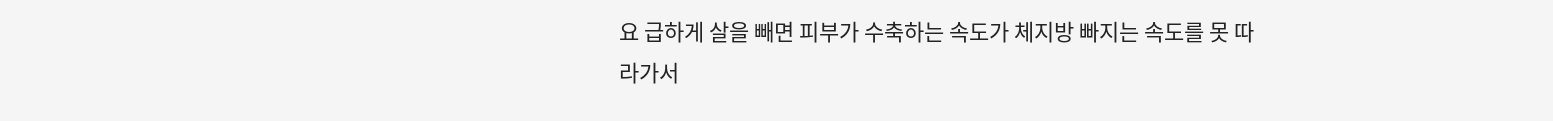요 급하게 살을 빼면 피부가 수축하는 속도가 체지방 빠지는 속도를 못 따라가서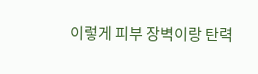이렇게 피부 장벽이랑 탄력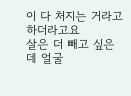이 다 처지는 거라고 하더라고요
살은 더 빼고 싶은데 얼굴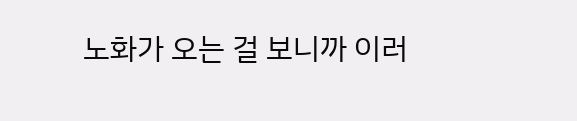노화가 오는 걸 보니까 이러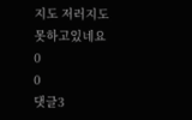지도 저러지도 못하고있네요
0
0
댓글3